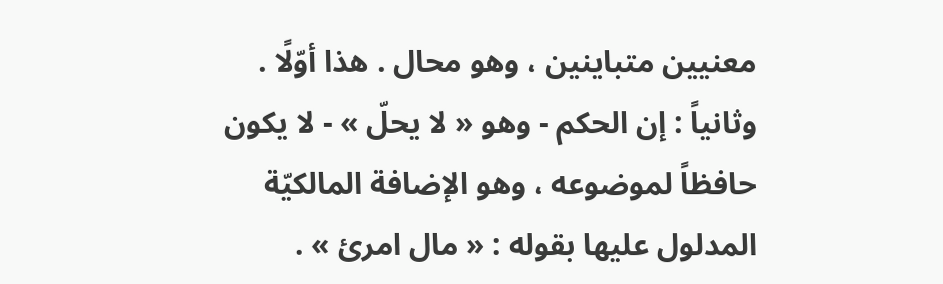معنيين متباينين ، وهو محال . هذا أوّلًا .
وثانياً : إن الحكم - وهو « لا يحلّ » - لا يكون حافظاً لموضوعه ، وهو الإضافة المالكيّة المدلول عليها بقوله : « مال امرئ » .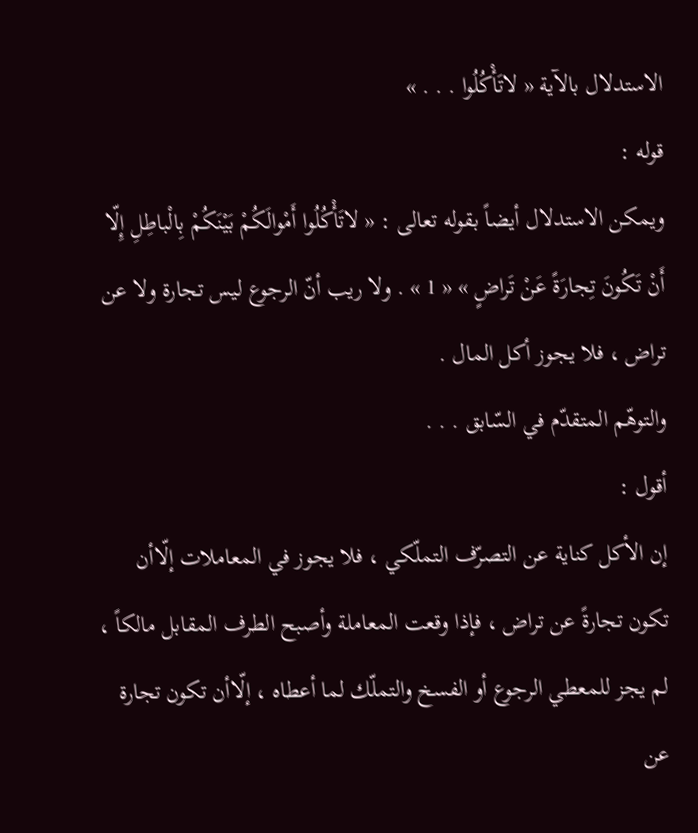الاستدلال بالآية « لاتَأْكُلُوا . . . »
قوله :
ويمكن الاستدلال أيضاً بقوله تعالى : « لاتَأْكُلُوا أَمْوالَكُمْ بَيْنَكُمْ بِالْباطِلِ إِلّا أَنْ تَكُونَ تِجارَةً عَنْ تَراضٍ » « 1 » . ولا ريب أنّ الرجوع ليس تجارة ولا عن تراض ، فلا يجوز أكل المال .
والتوهّم المتقدّم في السّابق . . .
أقول :
إن الأكل كناية عن التصرّف التملّكي ، فلا يجوز في المعاملات إلّاأن تكون تجارةً عن تراض ، فإذا وقعت المعاملة وأصبح الطرف المقابل مالكاً ، لم يجز للمعطي الرجوع أو الفسخ والتملّك لما أعطاه ، إلّاأن تكون تجارة عن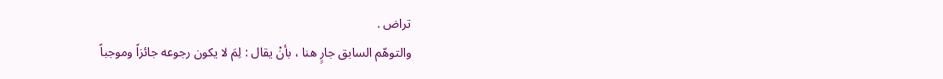تراض .
والتوهّم السابق جارٍ هنا ، بأنْ يقال : لِمَ لا يكون رجوعه جائزاً وموجباً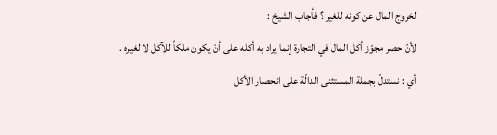لخروج المال عن كونه للغير ؟ فأجاب الشيخ :
لأنّ حصر مجوّز أكل المال في التجارة إنما يراد به أكله على أنْ يكون ملكاً للآكل لا لغيره .
أي : نستدلّ بجملة المستثنى الدالّة على انحصار الأكل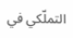التملّكي في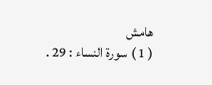هامش
( 1 ) سورة النساء : 29 .